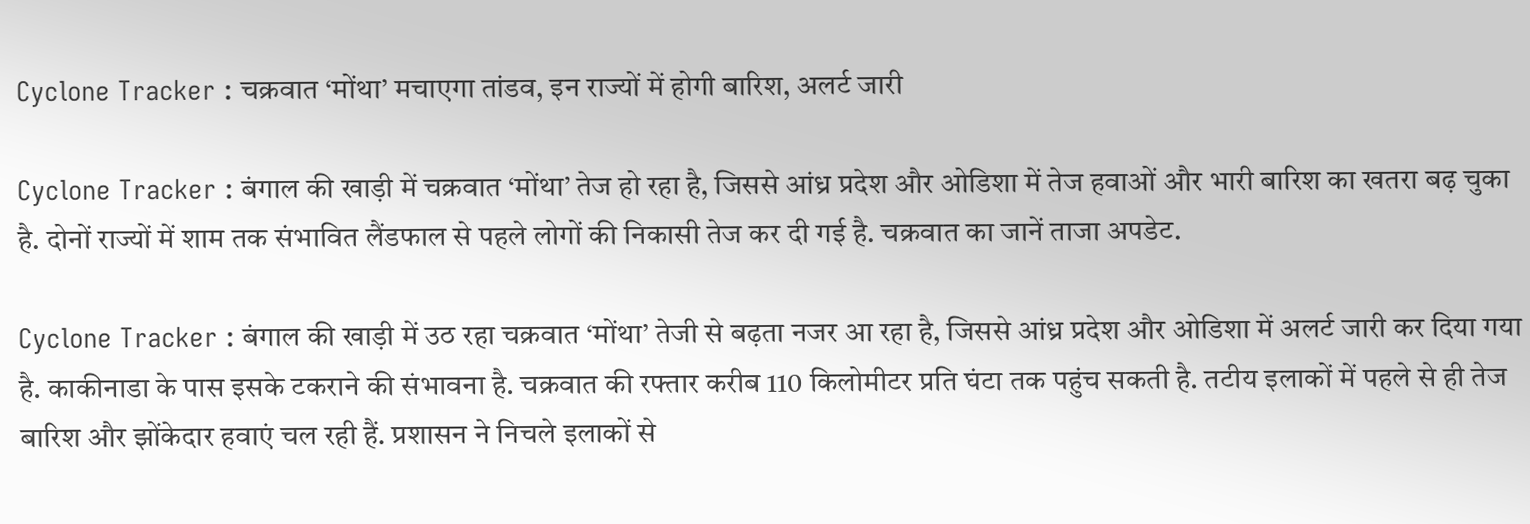Cyclone Tracker : चक्रवात ‘मोंथा’ मचाएगा तांडव, इन राज्यों में होगी बारिश, अलर्ट जारी

Cyclone Tracker : बंगाल की खाड़ी में चक्रवात ‘मोंथा’ तेज हो रहा है, जिससे आंध्र प्रदेश और ओडिशा में तेज हवाओं और भारी बारिश का खतरा बढ़ चुका है. दोनों राज्यों में शाम तक संभावित लैंडफाल से पहले लोगों की निकासी तेज कर दी गई है. चक्रवात का जानें ताजा अपडेट.

Cyclone Tracker : बंगाल की खाड़ी में उठ रहा चक्रवात ‘मोंथा’ तेजी से बढ़ता नजर आ रहा है, जिससे आंध्र प्रदेश और ओडिशा में अलर्ट जारी कर दिया गया है. काकीनाडा के पास इसके टकराने की संभावना है. चक्रवात की रफ्तार करीब 110 किलोमीटर प्रति घंटा तक पहुंच सकती है. तटीय इलाकों में पहले से ही तेज बारिश और झोंकेदार हवाएं चल रही हैं. प्रशासन ने निचले इलाकों से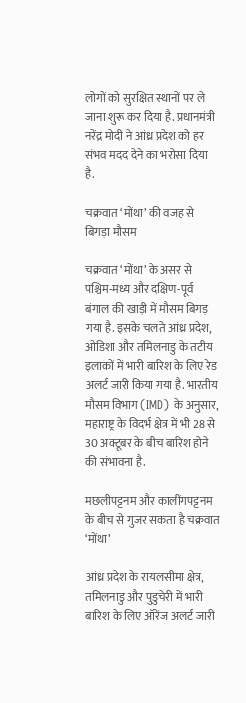लोगों को सुरक्षित स्थानों पर ले जाना शुरू कर दिया है. प्रधानमंत्री नरेंद्र मोदी ने आंध्र प्रदेश को हर संभव मदद देने का भरोसा दिया है.

चक्रवात ‘मोंथा’ की वजह से बिगड़ा मौसम

चक्रवात ‘मोंथा’ के असर से पश्चिम-मध्य और दक्षिण-पूर्व बंगाल की खाड़ी में मौसम बिगड़ गया है. इसके चलते आंध्र प्रदेश, ओडिशा और तमिलनाडु के तटीय इलाकों में भारी बारिश के लिए रेड अलर्ट जारी किया गया है. भारतीय मौसम विभाग (IMD) के अनुसार, महाराष्ट्र के विदर्भ क्षेत्र में भी 28 से 30 अक्टूबर के बीच बारिश होने की संभावना है.

मछलीपट्टनम और कालींगपट्टनम के बीच से गुजर सकता है चक्रवात ‘मोंथा’

आंध्र प्रदेश के रायलसीमा क्षेत्र, तमिलनाडु और पुडुचेरी में भारी बारिश के लिए ऑरेंज अलर्ट जारी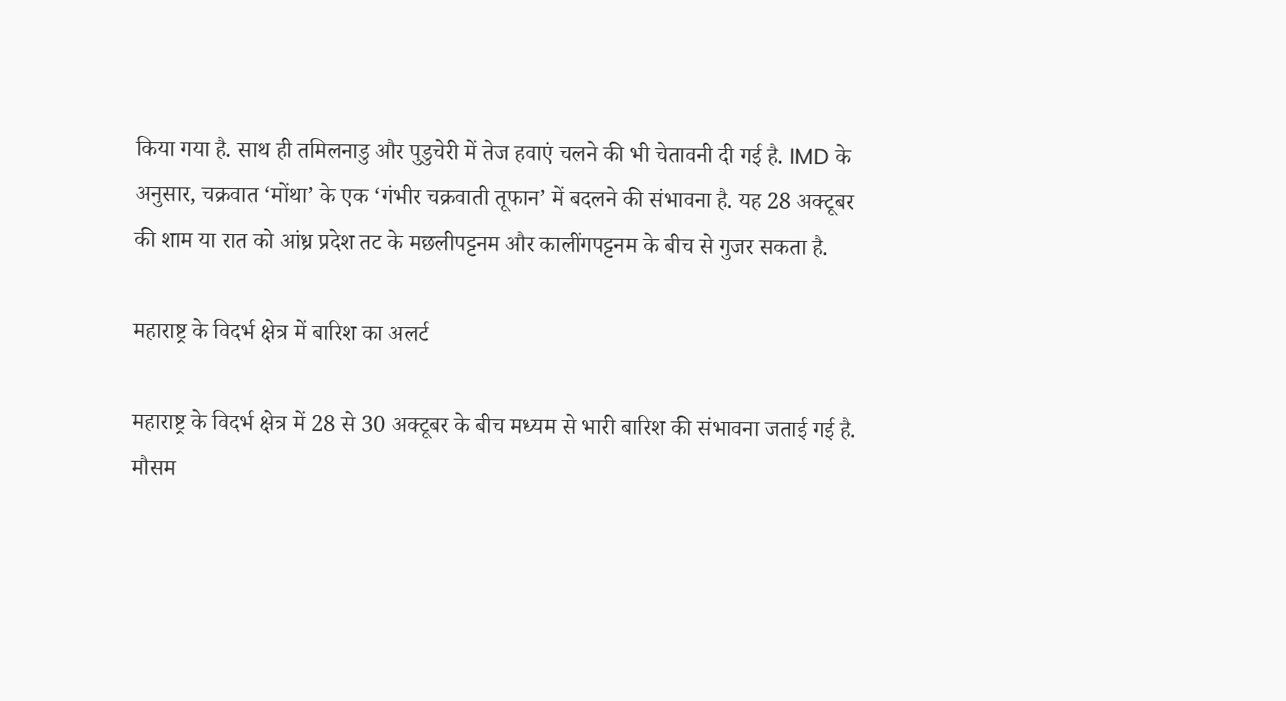किया गया है. साथ ही तमिलनाडु और पुडुचेरी में तेज हवाएं चलने की भी चेतावनी दी गई है. IMD के अनुसार, चक्रवात ‘मोंथा’ के एक ‘गंभीर चक्रवाती तूफान’ में बदलने की संभावना है. यह 28 अक्टूबर की शाम या रात को आंध्र प्रदेश तट के मछलीपट्टनम और कालींगपट्टनम के बीच से गुजर सकता है.

महाराष्ट्र के विदर्भ क्षेत्र में बारिश का अलर्ट

महाराष्ट्र के विदर्भ क्षेत्र में 28 से 30 अक्टूबर के बीच मध्यम से भारी बारिश की संभावना जताई गई है. मौसम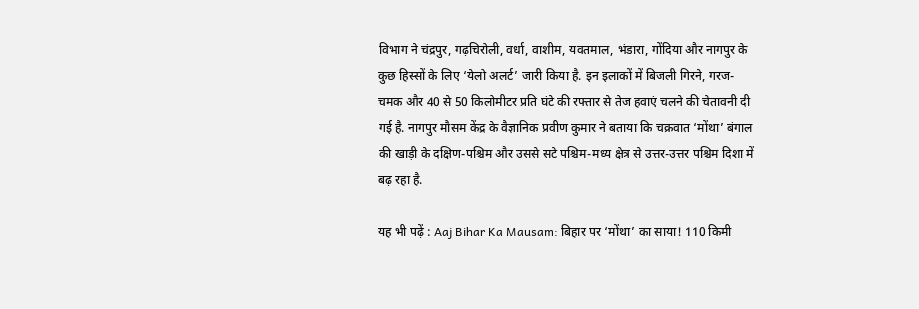विभाग ने चंद्रपुर, गढ़चिरोली, वर्धा, वाशीम, यवतमाल, भंडारा, गोंदिया और नागपुर के कुछ हिस्सों के लिए ‘येलो अलर्ट’ जारी किया है. इन इलाकों में बिजली गिरने, गरज-चमक और 40 से 50 किलोमीटर प्रति घंटे की रफ्तार से तेज हवाएं चलने की चेतावनी दी गई है. नागपुर मौसम केंद्र के वैज्ञानिक प्रवीण कुमार ने बताया कि चक्रवात ‘मोंथा’ बंगाल की खाड़ी के दक्षिण-पश्चिम और उससे सटे पश्चिम-मध्य क्षेत्र से उत्तर-उत्तर पश्चिम दिशा में बढ़ रहा है.

यह भी पढ़ें : Aaj Bihar Ka Mausam: बिहार पर ‘मोंथा’ का साया! 110 किमी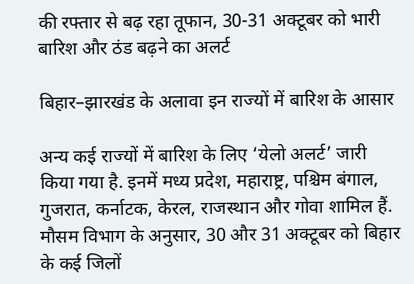की रफ्तार से बढ़ रहा तूफान, 30-31 अक्टूबर को भारी बारिश और ठंड बढ़ने का अलर्ट

बिहार–झारखंड के अलावा इन राज्यों में बारिश के आसार

अन्य कई राज्यों में बारिश के लिए ‘येलो अलर्ट’ जारी किया गया है. इनमें मध्य प्रदेश, महाराष्ट्र, पश्चिम बंगाल, गुजरात, कर्नाटक, केरल, राजस्थान और गोवा शामिल हैं. मौसम विभाग के अनुसार, 30 और 31 अक्टूबर को बिहार के कई जिलों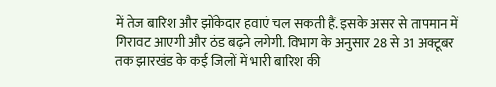में तेज बारिश और झोंकेदार हवाएं चल सकती हैं. इसके असर से तापमान में गिरावट आएगी और ठंड बढ़ने लगेगी. विभाग के अनुसार 28 से 31 अक्टूबर तक झारखंड के कई जिलों में भारी बारिश की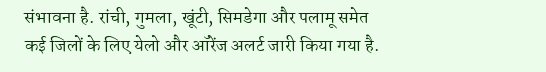संभावना है. रांची, गुमला, खूंटी, सिमडेगा और पलामू समेत कई जिलों के लिए येलो और ऑरेंज अलर्ट जारी किया गया है.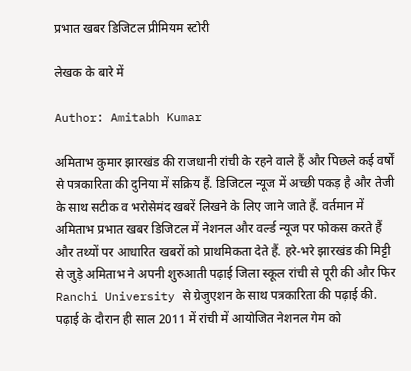प्रभात खबर डिजिटल प्रीमियम स्टोरी

लेखक के बारे में

Author: Amitabh Kumar

अमिताभ कुमार झारखंड की राजधानी रांची के रहने वाले हैं और पिछले कई वर्षों से पत्रकारिता की दुनिया में सक्रिय हैं. डिजिटल न्यूज में अच्छी पकड़ है और तेजी के साथ सटीक व भरोसेमंद खबरें लिखने के लिए जाने जाते हैं. वर्तमान में अमिताभ प्रभात खबर डिजिटल में नेशनल और वर्ल्ड न्यूज पर फोकस करते हैं और तथ्यों पर आधारित खबरों को प्राथमिकता देते हैं. हरे-भरे झारखंड की मिट्टी से जुड़े अमिताभ ने अपनी शुरुआती पढ़ाई जिला स्कूल रांची से पूरी की और फिर Ranchi University से ग्रेजुएशन के साथ पत्रकारिता की पढ़ाई की. पढ़ाई के दौरान ही साल 2011 में रांची में आयोजित नेशनल गेम को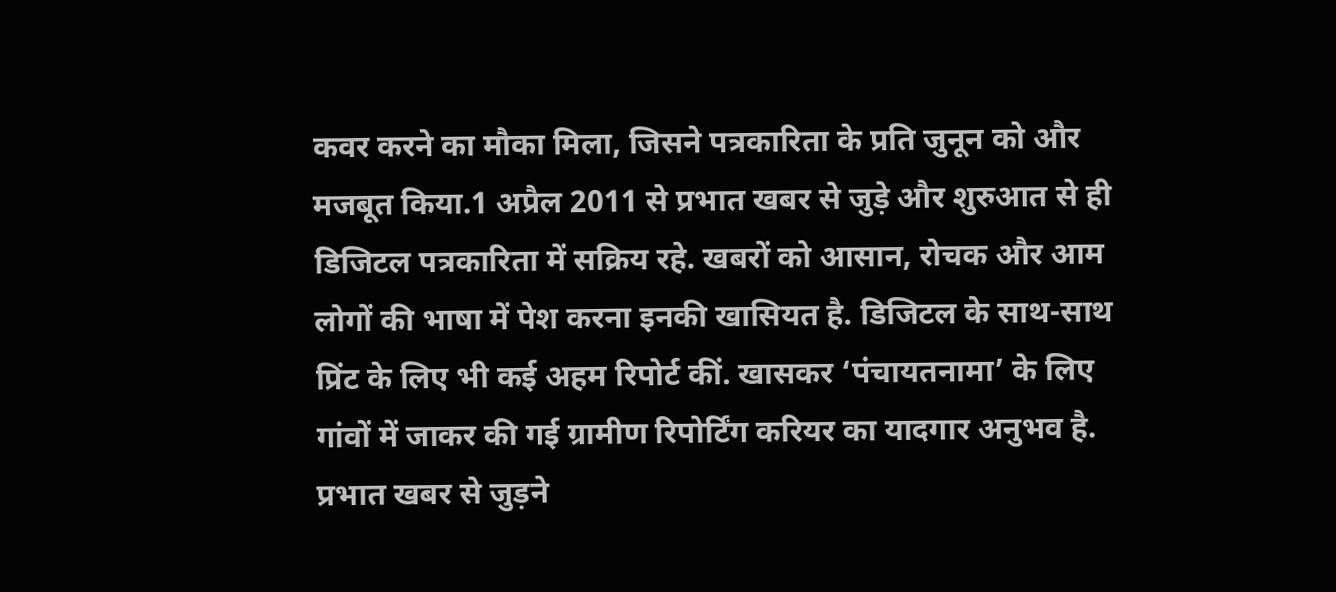कवर करने का मौका मिला, जिसने पत्रकारिता के प्रति जुनून को और मजबूत किया.1 अप्रैल 2011 से प्रभात खबर से जुड़े और शुरुआत से ही डिजिटल पत्रकारिता में सक्रिय रहे. खबरों को आसान, रोचक और आम लोगों की भाषा में पेश करना इनकी खासियत है. डिजिटल के साथ-साथ प्रिंट के लिए भी कई अहम रिपोर्ट कीं. खासकर ‘पंचायतनामा’ के लिए गांवों में जाकर की गई ग्रामीण रिपोर्टिंग करियर का यादगार अनुभव है. प्रभात खबर से जुड़ने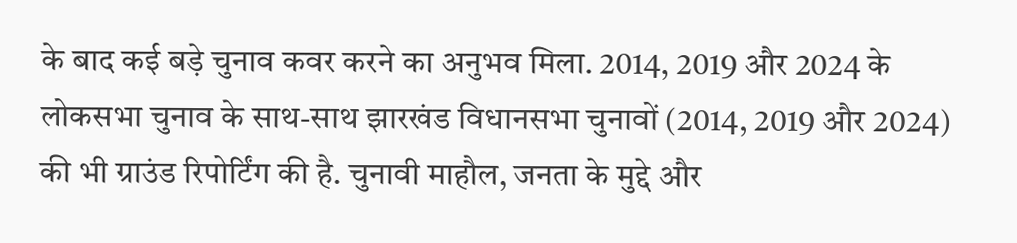के बाद कई बड़े चुनाव कवर करने का अनुभव मिला. 2014, 2019 और 2024 के लोकसभा चुनाव के साथ-साथ झारखंड विधानसभा चुनावों (2014, 2019 और 2024) की भी ग्राउंड रिपोर्टिंग की है. चुनावी माहौल, जनता के मुद्दे और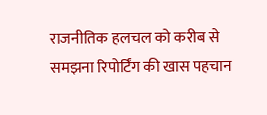राजनीतिक हलचल को करीब से समझना रिपोर्टिंग की खास पहचान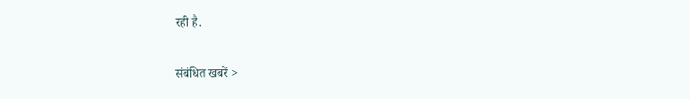रही है.

संबंधित खबरें >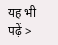यह भी पढ़ें >